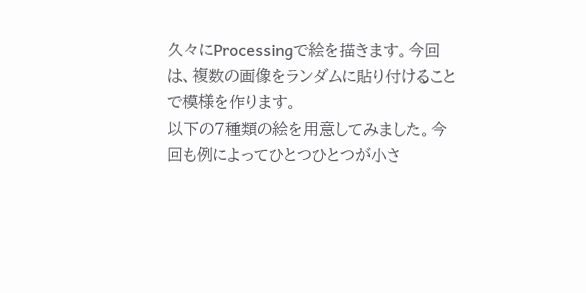久々にProcessingで絵を描きます。今回は、複数の画像をランダムに貼り付けることで模様を作ります。
以下の7種類の絵を用意してみました。今回も例によってひとつひとつが小さ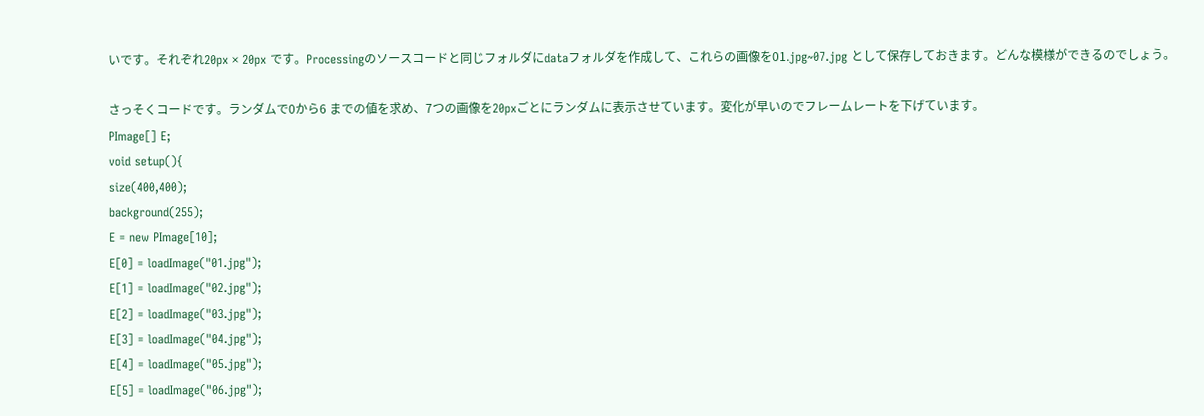いです。それぞれ20px × 20px です。Processingのソースコードと同じフォルダにdataフォルダを作成して、これらの画像を01.jpg~07.jpg として保存しておきます。どんな模様ができるのでしょう。

さっそくコードです。ランダムで0から6 までの値を求め、7つの画像を20pxごとにランダムに表示させています。変化が早いのでフレームレートを下げています。
PImage[] E;
void setup(){
size(400,400);
background(255);
E = new PImage[10];
E[0] = loadImage("01.jpg");
E[1] = loadImage("02.jpg");
E[2] = loadImage("03.jpg");
E[3] = loadImage("04.jpg");
E[4] = loadImage("05.jpg");
E[5] = loadImage("06.jpg");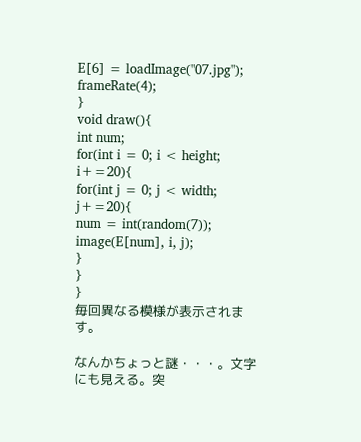E[6] = loadImage("07.jpg");
frameRate(4);
}
void draw(){
int num;
for(int i = 0; i < height; i+=20){
for(int j = 0; j < width; j+=20){
num = int(random(7));
image(E[num], i, j);
}
}
}
毎回異なる模様が表示されます。

なんかちょっと謎・・・。文字にも見える。突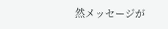然メッセージが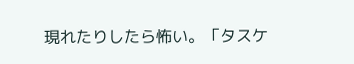現れたりしたら怖い。「タスケ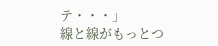テ・・・」
線と線がもっとつ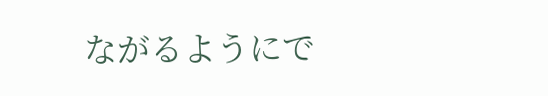ながるようにで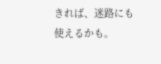きれば、迷路にも使えるかも。